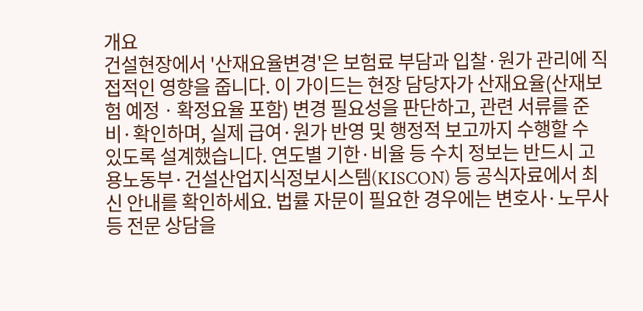개요
건설현장에서 '산재요율변경'은 보험료 부담과 입찰·원가 관리에 직접적인 영향을 줍니다. 이 가이드는 현장 담당자가 산재요율(산재보험 예정ㆍ확정요율 포함) 변경 필요성을 판단하고, 관련 서류를 준비·확인하며, 실제 급여·원가 반영 및 행정적 보고까지 수행할 수 있도록 설계했습니다. 연도별 기한·비율 등 수치 정보는 반드시 고용노동부·건설산업지식정보시스템(KISCON) 등 공식자료에서 최신 안내를 확인하세요. 법률 자문이 필요한 경우에는 변호사·노무사 등 전문 상담을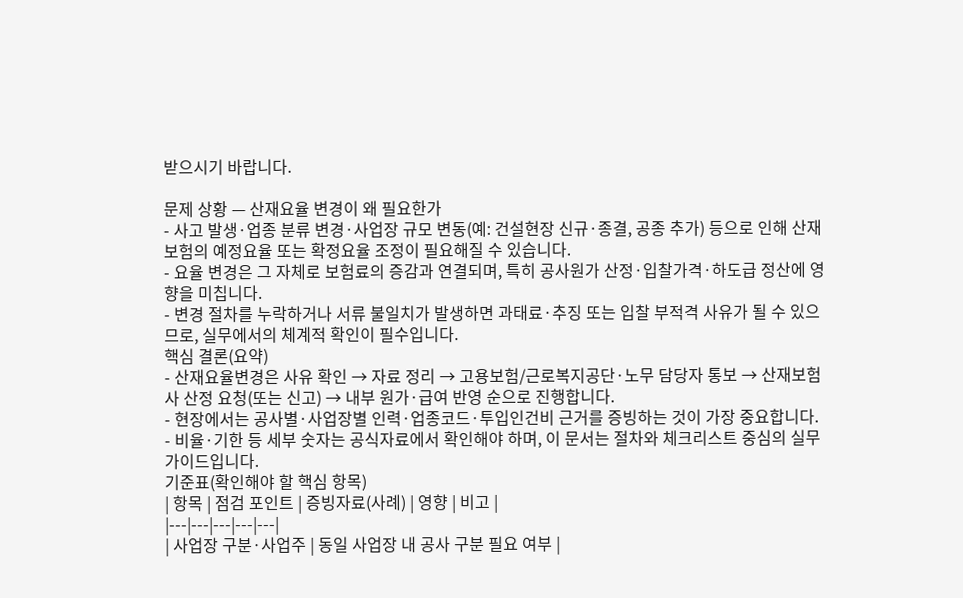받으시기 바랍니다.

문제 상황 — 산재요율 변경이 왜 필요한가
- 사고 발생·업종 분류 변경·사업장 규모 변동(예: 건설현장 신규·종결, 공종 추가) 등으로 인해 산재보험의 예정요율 또는 확정요율 조정이 필요해질 수 있습니다.
- 요율 변경은 그 자체로 보험료의 증감과 연결되며, 특히 공사원가 산정·입찰가격·하도급 정산에 영향을 미칩니다.
- 변경 절차를 누락하거나 서류 불일치가 발생하면 과태료·추징 또는 입찰 부적격 사유가 될 수 있으므로, 실무에서의 체계적 확인이 필수입니다.
핵심 결론(요약)
- 산재요율변경은 사유 확인 → 자료 정리 → 고용보험/근로복지공단·노무 담당자 통보 → 산재보험사 산정 요청(또는 신고) → 내부 원가·급여 반영 순으로 진행합니다.
- 현장에서는 공사별·사업장별 인력·업종코드·투입인건비 근거를 증빙하는 것이 가장 중요합니다.
- 비율·기한 등 세부 숫자는 공식자료에서 확인해야 하며, 이 문서는 절차와 체크리스트 중심의 실무 가이드입니다.
기준표(확인해야 할 핵심 항목)
| 항목 | 점검 포인트 | 증빙자료(사례) | 영향 | 비고 |
|---|---|---|---|---|
| 사업장 구분·사업주 | 동일 사업장 내 공사 구분 필요 여부 |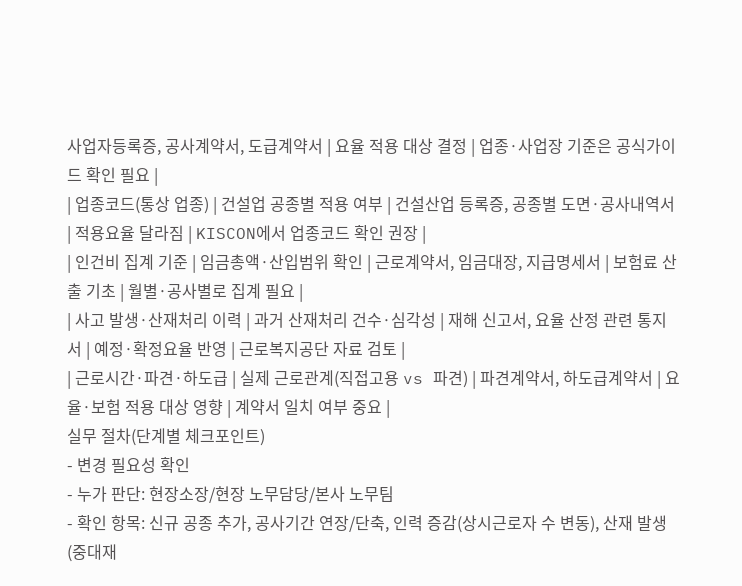사업자등록증, 공사계약서, 도급계약서 | 요율 적용 대상 결정 | 업종·사업장 기준은 공식가이드 확인 필요 |
| 업종코드(통상 업종) | 건설업 공종별 적용 여부 | 건설산업 등록증, 공종별 도면·공사내역서 | 적용요율 달라짐 | KISCON에서 업종코드 확인 권장 |
| 인건비 집계 기준 | 임금총액·산입범위 확인 | 근로계약서, 임금대장, 지급명세서 | 보험료 산출 기초 | 월별·공사별로 집계 필요 |
| 사고 발생·산재처리 이력 | 과거 산재처리 건수·심각성 | 재해 신고서, 요율 산정 관련 통지서 | 예정·확정요율 반영 | 근로복지공단 자료 검토 |
| 근로시간·파견·하도급 | 실제 근로관계(직접고용 vs 파견) | 파견계약서, 하도급계약서 | 요율·보험 적용 대상 영향 | 계약서 일치 여부 중요 |
실무 절차(단계별 체크포인트)
- 변경 필요성 확인
- 누가 판단: 현장소장/현장 노무담당/본사 노무팀
- 확인 항목: 신규 공종 추가, 공사기간 연장/단축, 인력 증감(상시근로자 수 변동), 산재 발생(중대재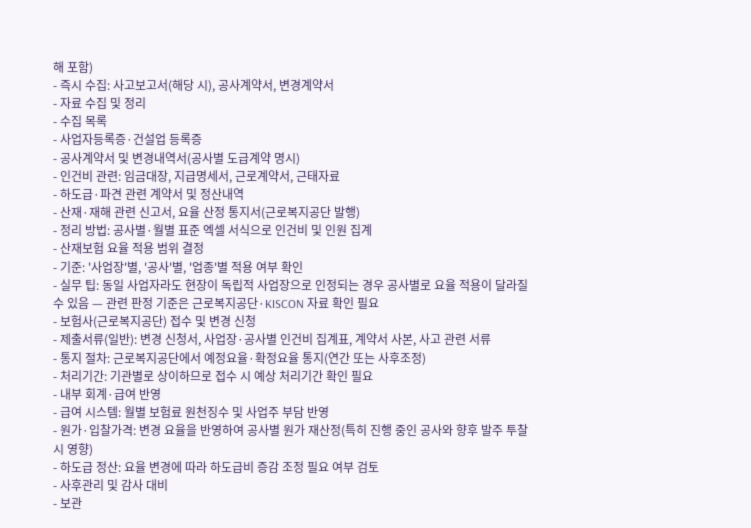해 포함)
- 즉시 수집: 사고보고서(해당 시), 공사계약서, 변경계약서
- 자료 수집 및 정리
- 수집 목록
- 사업자등록증·건설업 등록증
- 공사계약서 및 변경내역서(공사별 도급계약 명시)
- 인건비 관련: 임금대장, 지급명세서, 근로계약서, 근태자료
- 하도급·파견 관련 계약서 및 정산내역
- 산재·재해 관련 신고서, 요율 산정 통지서(근로복지공단 발행)
- 정리 방법: 공사별·월별 표준 엑셀 서식으로 인건비 및 인원 집계
- 산재보험 요율 적용 범위 결정
- 기준: '사업장'별, '공사'별, '업종'별 적용 여부 확인
- 실무 팁: 동일 사업자라도 현장이 독립적 사업장으로 인정되는 경우 공사별로 요율 적용이 달라질 수 있음 — 관련 판정 기준은 근로복지공단·KISCON 자료 확인 필요
- 보험사(근로복지공단) 접수 및 변경 신청
- 제출서류(일반): 변경 신청서, 사업장·공사별 인건비 집계표, 계약서 사본, 사고 관련 서류
- 통지 절차: 근로복지공단에서 예정요율·확정요율 통지(연간 또는 사후조정)
- 처리기간: 기관별로 상이하므로 접수 시 예상 처리기간 확인 필요
- 내부 회계·급여 반영
- 급여 시스템: 월별 보험료 원천징수 및 사업주 부담 반영
- 원가·입찰가격: 변경 요율을 반영하여 공사별 원가 재산정(특히 진행 중인 공사와 향후 발주 투찰 시 영향)
- 하도급 정산: 요율 변경에 따라 하도급비 증감 조정 필요 여부 검토
- 사후관리 및 감사 대비
- 보관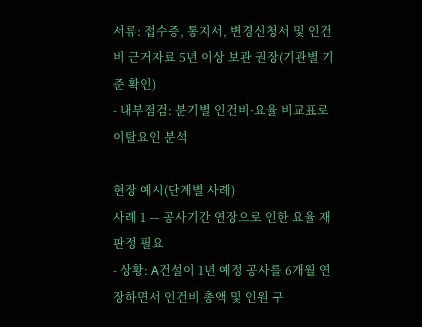서류: 접수증, 통지서, 변경신청서 및 인건비 근거자료 5년 이상 보관 권장(기관별 기준 확인)
- 내부점검: 분기별 인건비·요율 비교표로 이탈요인 분석

현장 예시(단계별 사례)
사례 1 — 공사기간 연장으로 인한 요율 재판정 필요
- 상황: A건설이 1년 예정 공사를 6개월 연장하면서 인건비 총액 및 인원 구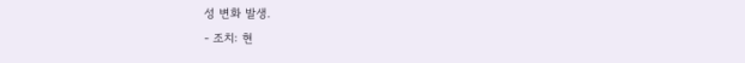성 변화 발생.
- 조치: 현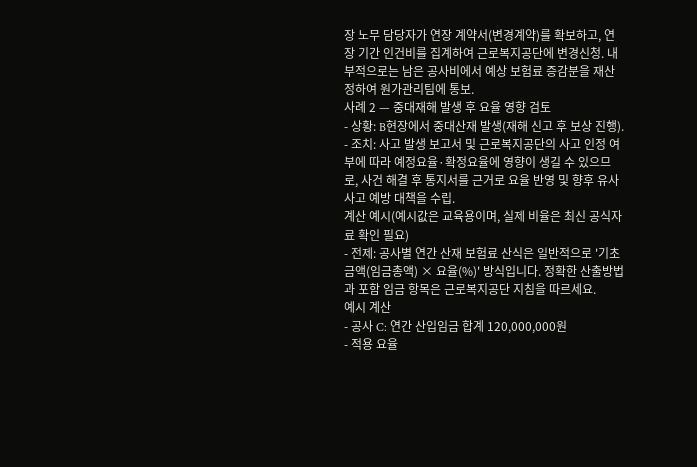장 노무 담당자가 연장 계약서(변경계약)를 확보하고, 연장 기간 인건비를 집계하여 근로복지공단에 변경신청. 내부적으로는 남은 공사비에서 예상 보험료 증감분을 재산정하여 원가관리팀에 통보.
사례 2 — 중대재해 발생 후 요율 영향 검토
- 상황: B현장에서 중대산재 발생(재해 신고 후 보상 진행).
- 조치: 사고 발생 보고서 및 근로복지공단의 사고 인정 여부에 따라 예정요율·확정요율에 영향이 생길 수 있으므로, 사건 해결 후 통지서를 근거로 요율 반영 및 향후 유사 사고 예방 대책을 수립.
계산 예시(예시값은 교육용이며, 실제 비율은 최신 공식자료 확인 필요)
- 전제: 공사별 연간 산재 보험료 산식은 일반적으로 '기초금액(임금총액) × 요율(%)' 방식입니다. 정확한 산출방법과 포함 임금 항목은 근로복지공단 지침을 따르세요.
예시 계산
- 공사 C: 연간 산입임금 합계 120,000,000원
- 적용 요율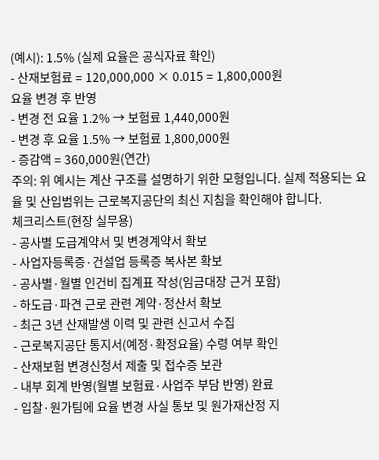(예시): 1.5% (실제 요율은 공식자료 확인)
- 산재보험료 = 120,000,000 × 0.015 = 1,800,000원
요율 변경 후 반영
- 변경 전 요율 1.2% → 보험료 1,440,000원
- 변경 후 요율 1.5% → 보험료 1,800,000원
- 증감액 = 360,000원(연간)
주의: 위 예시는 계산 구조를 설명하기 위한 모형입니다. 실제 적용되는 요율 및 산입범위는 근로복지공단의 최신 지침을 확인해야 합니다.
체크리스트(현장 실무용)
- 공사별 도급계약서 및 변경계약서 확보
- 사업자등록증·건설업 등록증 복사본 확보
- 공사별·월별 인건비 집계표 작성(임금대장 근거 포함)
- 하도급·파견 근로 관련 계약·정산서 확보
- 최근 3년 산재발생 이력 및 관련 신고서 수집
- 근로복지공단 통지서(예정·확정요율) 수령 여부 확인
- 산재보험 변경신청서 제출 및 접수증 보관
- 내부 회계 반영(월별 보험료·사업주 부담 반영) 완료
- 입찰·원가팀에 요율 변경 사실 통보 및 원가재산정 지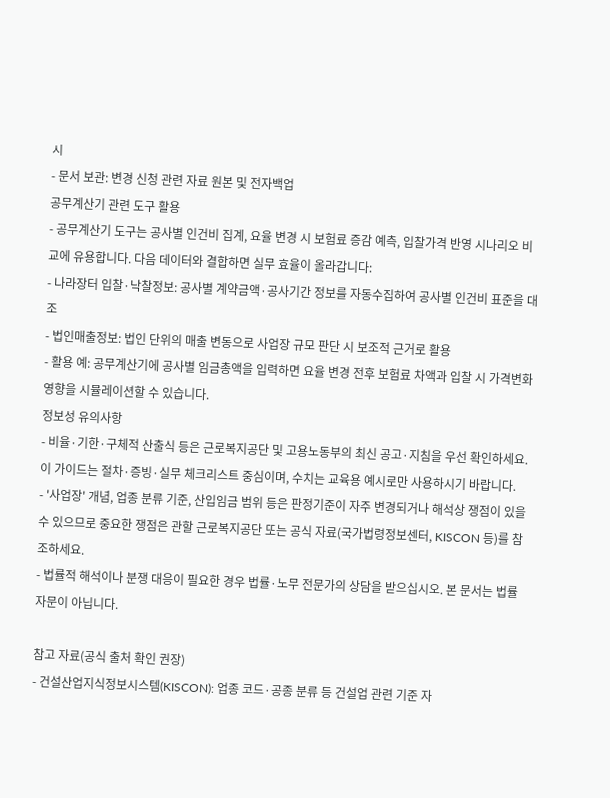시
- 문서 보관: 변경 신청 관련 자료 원본 및 전자백업
공무계산기 관련 도구 활용
- 공무계산기 도구는 공사별 인건비 집계, 요율 변경 시 보험료 증감 예측, 입찰가격 반영 시나리오 비교에 유용합니다. 다음 데이터와 결합하면 실무 효율이 올라갑니다:
- 나라장터 입찰·낙찰정보: 공사별 계약금액·공사기간 정보를 자동수집하여 공사별 인건비 표준을 대조
- 법인매출정보: 법인 단위의 매출 변동으로 사업장 규모 판단 시 보조적 근거로 활용
- 활용 예: 공무계산기에 공사별 임금총액을 입력하면 요율 변경 전후 보험료 차액과 입찰 시 가격변화 영향을 시뮬레이션할 수 있습니다.
정보성 유의사항
- 비율·기한·구체적 산출식 등은 근로복지공단 및 고용노동부의 최신 공고·지침을 우선 확인하세요. 이 가이드는 절차·증빙·실무 체크리스트 중심이며, 수치는 교육용 예시로만 사용하시기 바랍니다.
- '사업장' 개념, 업종 분류 기준, 산입임금 범위 등은 판정기준이 자주 변경되거나 해석상 쟁점이 있을 수 있으므로 중요한 쟁점은 관할 근로복지공단 또는 공식 자료(국가법령정보센터, KISCON 등)를 참조하세요.
- 법률적 해석이나 분쟁 대응이 필요한 경우 법률·노무 전문가의 상담을 받으십시오. 본 문서는 법률 자문이 아닙니다.

참고 자료(공식 출처 확인 권장)
- 건설산업지식정보시스템(KISCON): 업종 코드·공종 분류 등 건설업 관련 기준 자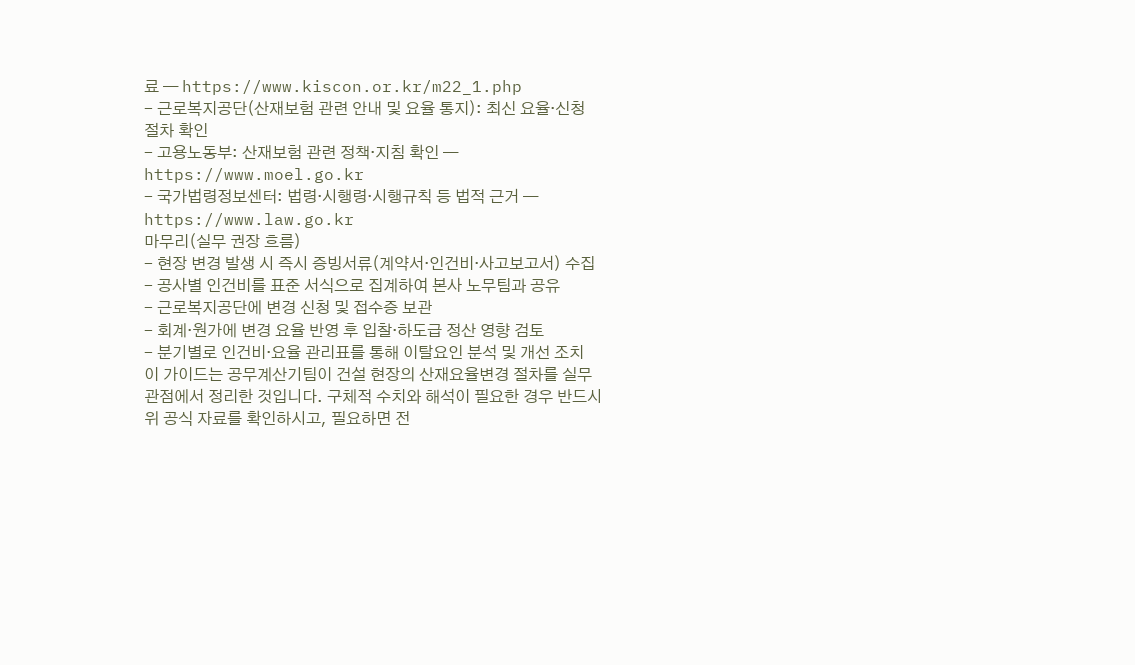료 — https://www.kiscon.or.kr/m22_1.php
- 근로복지공단(산재보험 관련 안내 및 요율 통지): 최신 요율·신청 절차 확인
- 고용노동부: 산재보험 관련 정책·지침 확인 — https://www.moel.go.kr
- 국가법령정보센터: 법령·시행령·시행규칙 등 법적 근거 — https://www.law.go.kr
마무리(실무 권장 흐름)
- 현장 변경 발생 시 즉시 증빙서류(계약서·인건비·사고보고서) 수집
- 공사별 인건비를 표준 서식으로 집계하여 본사 노무팀과 공유
- 근로복지공단에 변경 신청 및 접수증 보관
- 회계·원가에 변경 요율 반영 후 입찰·하도급 정산 영향 검토
- 분기별로 인건비·요율 관리표를 통해 이탈요인 분석 및 개선 조치
이 가이드는 공무계산기팀이 건설 현장의 산재요율변경 절차를 실무 관점에서 정리한 것입니다. 구체적 수치와 해석이 필요한 경우 반드시 위 공식 자료를 확인하시고, 필요하면 전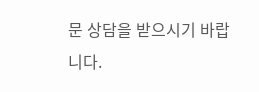문 상담을 받으시기 바랍니다.